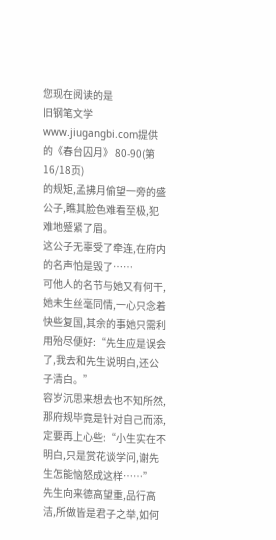您现在阅读的是
旧钢笔文学www.jiugangbi.com提供的《春台囚月》 80-90(第16/18页)
的规矩,孟拂月偷望一旁的盛公子,瞧其脸色难看至极,犯难地蹙紧了眉。
这公子无辜受了牵连,在府内的名声怕是毁了……
可他人的名节与她又有何干,她未生丝毫同情,一心只念着快些复国,其余的事她只需利用殆尽便好:“先生应是误会了,我去和先生说明白,还公子清白。”
容岁沉思来想去也不知所然,那府规毕竟是针对自己而添,定要再上心些:“小生实在不明白,只是赏花谈学问,谢先生怎能恼怒成这样……”
先生向来德高望重,品行高洁,所做皆是君子之举,如何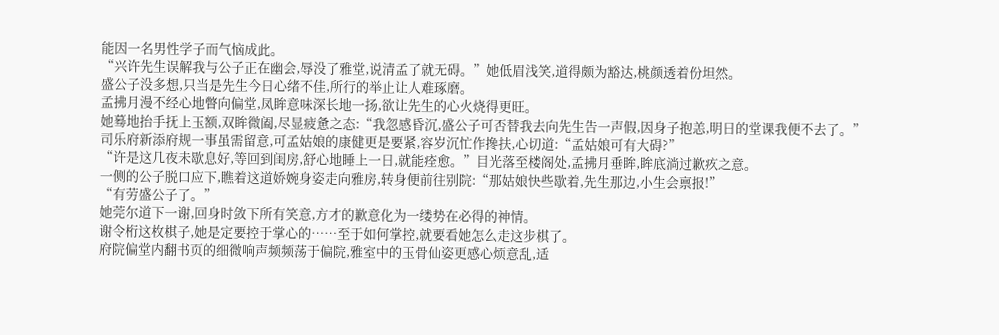能因一名男性学子而气恼成此。
“兴许先生误解我与公子正在幽会,辱没了雅堂,说清孟了就无碍。”她低眉浅笑,道得颇为豁达,桃颜透着份坦然。
盛公子没多想,只当是先生今日心绪不佳,所行的举止让人难琢磨。
孟拂月漫不经心地瞥向偏堂,凤眸意味深长地一扬,欲让先生的心火烧得更旺。
她蓦地抬手抚上玉额,双眸微阖,尽显疲惫之态:“我忽感昏沉,盛公子可否替我去向先生告一声假,因身子抱恙,明日的堂课我便不去了。”
司乐府新添府规一事虽需留意,可孟姑娘的康健更是要紧,容岁沉忙作搀扶,心切道:“孟姑娘可有大碍?”
“许是这几夜未歇息好,等回到闺房,舒心地睡上一日,就能痊愈。”目光落至楼阁处,孟拂月垂眸,眸底淌过歉疚之意。
一侧的公子脱口应下,瞧着这道娇婉身姿走向雅房,转身便前往别院:“那姑娘快些歇着,先生那边,小生会禀报!”
“有劳盛公子了。”
她莞尔道下一谢,回身时敛下所有笑意,方才的歉意化为一缕势在必得的神情。
谢令桁这枚棋子,她是定要控于掌心的……至于如何掌控,就要看她怎么走这步棋了。
府院偏堂内翻书页的细微响声频频荡于偏院,雅室中的玉骨仙姿更感心烦意乱,适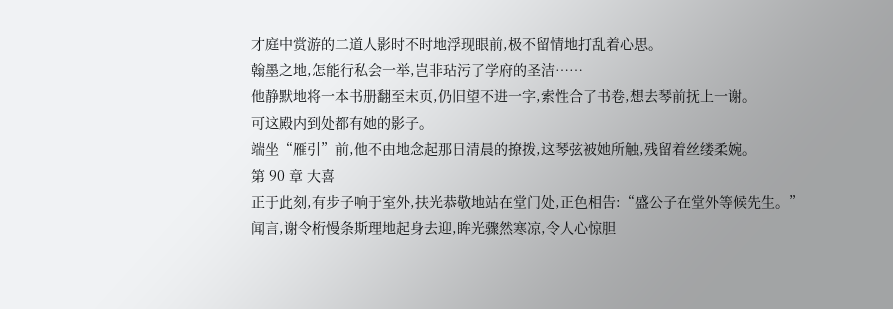才庭中赏游的二道人影时不时地浮现眼前,极不留情地打乱着心思。
翰墨之地,怎能行私会一举,岂非玷污了学府的圣洁……
他静默地将一本书册翻至末页,仍旧望不进一字,索性合了书卷,想去琴前抚上一谢。
可这殿内到处都有她的影子。
端坐“雁引”前,他不由地念起那日清晨的撩拨,这琴弦被她所触,残留着丝缕柔婉。
第 90 章 大喜
正于此刻,有步子响于室外,扶光恭敬地站在堂门处,正色相告:“盛公子在堂外等候先生。”
闻言,谢令桁慢条斯理地起身去迎,眸光骤然寒凉,令人心惊胆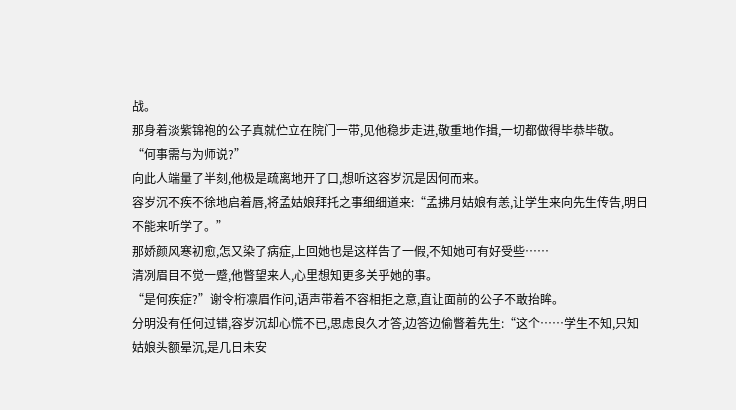战。
那身着淡紫锦袍的公子真就伫立在院门一带,见他稳步走进,敬重地作揖,一切都做得毕恭毕敬。
“何事需与为师说?”
向此人端量了半刻,他极是疏离地开了口,想听这容岁沉是因何而来。
容岁沉不疾不徐地启着唇,将孟姑娘拜托之事细细道来:“孟拂月姑娘有恙,让学生来向先生传告,明日不能来听学了。”
那娇颜风寒初愈,怎又染了病症,上回她也是这样告了一假,不知她可有好受些……
清冽眉目不觉一蹙,他瞥望来人,心里想知更多关乎她的事。
“是何疾症?”谢令桁凛眉作问,语声带着不容相拒之意,直让面前的公子不敢抬眸。
分明没有任何过错,容岁沉却心慌不已,思虑良久才答,边答边偷瞥着先生:“这个……学生不知,只知姑娘头额晕沉,是几日未安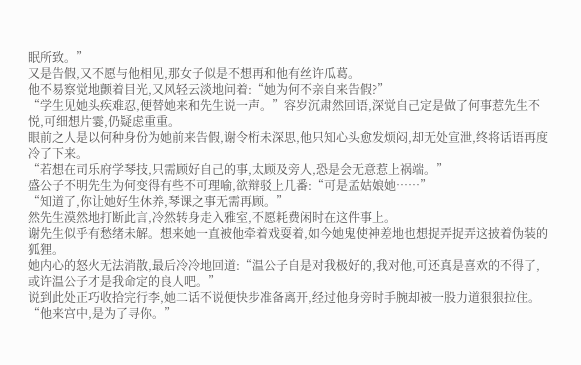眠所致。”
又是告假,又不愿与他相见,那女子似是不想再和他有丝许瓜葛。
他不易察觉地颤着目光,又风轻云淡地问着:“她为何不亲自来告假?”
“学生见她头疾难忍,便替她来和先生说一声。”容岁沉肃然回语,深觉自己定是做了何事惹先生不悦,可细想片霎,仍疑虑重重。
眼前之人是以何种身份为她前来告假,谢令桁未深思,他只知心头愈发烦闷,却无处宣泄,终将话语再度冷了下来。
“若想在司乐府学琴技,只需顾好自己的事,太顾及旁人,恐是会无意惹上祸端。”
盛公子不明先生为何变得有些不可理喻,欲辩驳上几番:“可是孟姑娘她……”
“知道了,你让她好生休养,琴课之事无需再顾。”
然先生漠然地打断此言,冷然转身走入雅室,不愿耗费闲时在这件事上。
谢先生似乎有愁绪未解。想来她一直被他牵着戏耍着,如今她鬼使神差地也想捉弄捉弄这披着伪装的狐狸。
她内心的怒火无法消散,最后冷冷地回道:“温公子自是对我极好的,我对他,可还真是喜欢的不得了,或许温公子才是我命定的良人吧。”
说到此处正巧收拾完行李,她二话不说便快步准备离开,经过他身旁时手腕却被一股力道狠狠拉住。
“他来宫中,是为了寻你。”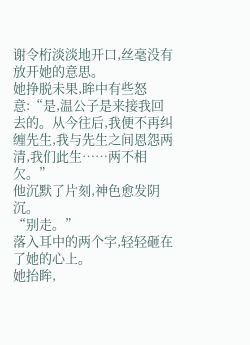谢令桁淡淡地开口,丝毫没有放开她的意思。
她挣脱未果,眸中有些怒意:“是,温公子是来接我回去的。从今往后,我便不再纠缠先生,我与先生之间恩怨两清,我们此生……两不相欠。”
他沉默了片刻,神色愈发阴沉。
“别走。”
落入耳中的两个字,轻轻砸在了她的心上。
她抬眸,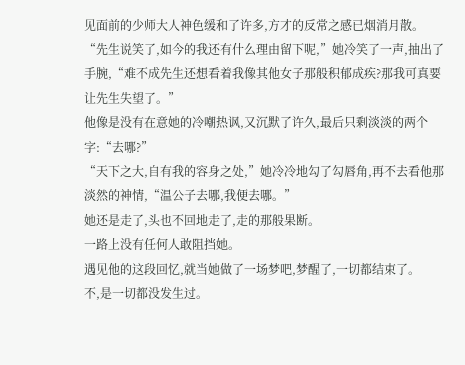见面前的少师大人神色缓和了许多,方才的反常之感已烟消月散。
“先生说笑了,如今的我还有什么理由留下呢,”她冷笑了一声,抽出了手腕,“难不成先生还想看着我像其他女子那般积郁成疾?那我可真要让先生失望了。”
他像是没有在意她的冷嘲热讽,又沉默了许久,最后只剩淡淡的两个字:“去哪?”
“天下之大,自有我的容身之处,”她冷冷地勾了勾唇角,再不去看他那淡然的神情,“温公子去哪,我便去哪。”
她还是走了,头也不回地走了,走的那般果断。
一路上没有任何人敢阻挡她。
遇见他的这段回忆,就当她做了一场梦吧,梦醒了,一切都结束了。
不,是一切都没发生过。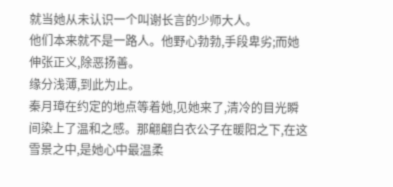就当她从未认识一个叫谢长言的少师大人。
他们本来就不是一路人。他野心勃勃,手段卑劣;而她伸张正义,除恶扬善。
缘分浅薄,到此为止。
秦月璋在约定的地点等着她,见她来了,清冷的目光瞬间染上了温和之感。那翩翩白衣公子在暖阳之下,在这雪景之中,是她心中最温柔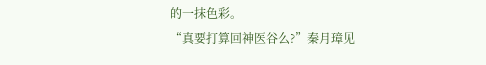的一抹色彩。
“真要打算回神医谷么?”秦月璋见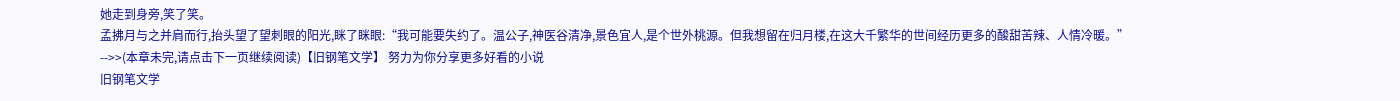她走到身旁,笑了笑。
孟拂月与之并肩而行,抬头望了望刺眼的阳光,眯了眯眼:“我可能要失约了。温公子,神医谷清净,景色宜人,是个世外桃源。但我想留在归月楼,在这大千繁华的世间经历更多的酸甜苦辣、人情冷暖。”
-->>(本章未完,请点击下一页继续阅读)【旧钢笔文学】 努力为你分享更多好看的小说
旧钢笔文学